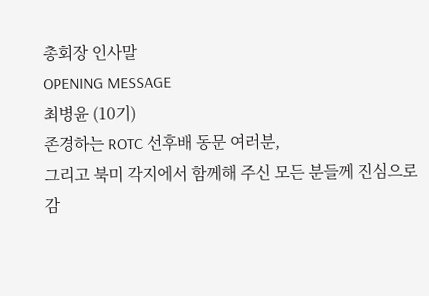총회장 인사말
OPENING MESSAGE
최병윤 (10기)
존경하는 ROTC 선후배 동문 여러분,
그리고 북미 각지에서 함께해 주신 모든 분들께 진심으로
감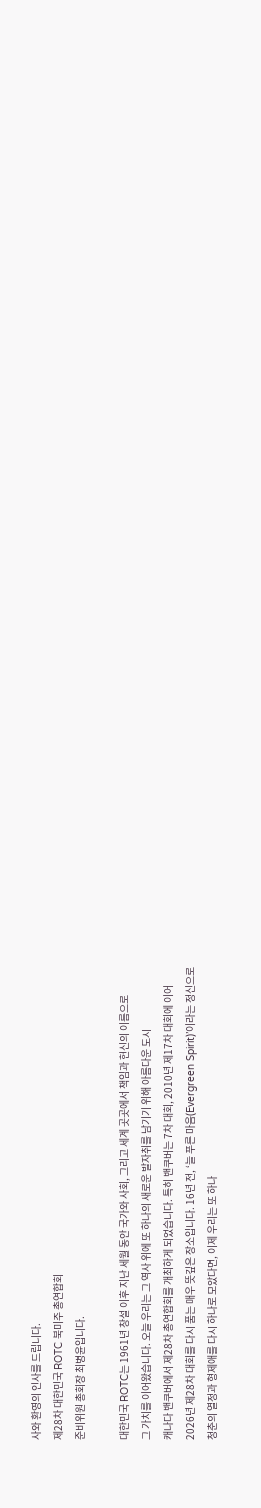사와 환영의 인사를 드립니다.
제28차 대한민국 ROTC 북미주 총연합회
준비위원 총회장 최병윤입니다.

대한민국 ROTC는 1961년 창설 이후 지난 세월 동안 국가와 사회, 그리고 세계 곳곳에서 책임과 헌신의 이름으로
그 가치를 이어왔습니다. 오늘 우리는 그 역사 위에 또 하나의 새로운 발자취를 남기기 위해 아름다운 도시
캐나다 밴쿠버에서 제28차 총연합회를 개최하게 되었습니다. 특히 밴쿠버는 7차 대회, 2010년 제17차 대회에 이어
2026년 제28차 대회를 다시 품는 매우 뜻깊은 장소입니다. 16년 전, ‘늘 푸른 마음(Evergreen Spirit)’이라는 정신으로
청춘의 열정과 형제애를 다시 하나로 모았다면, 이제 우리는 또 하나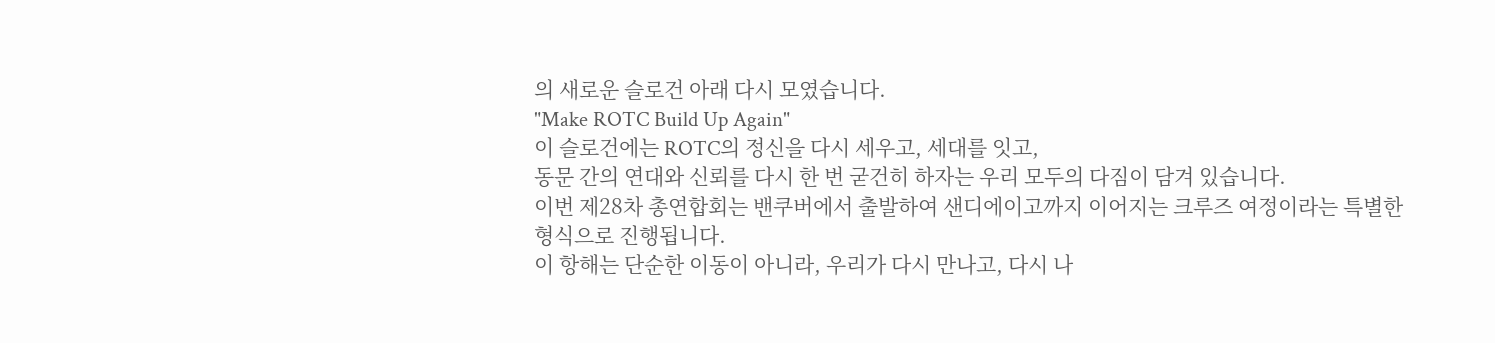의 새로운 슬로건 아래 다시 모였습니다.
"Make ROTC Build Up Again"
이 슬로건에는 ROTC의 정신을 다시 세우고, 세대를 잇고,
동문 간의 연대와 신뢰를 다시 한 번 굳건히 하자는 우리 모두의 다짐이 담겨 있습니다.
이번 제28차 총연합회는 밴쿠버에서 출발하여 샌디에이고까지 이어지는 크루즈 여정이라는 특별한 형식으로 진행됩니다.
이 항해는 단순한 이동이 아니라, 우리가 다시 만나고, 다시 나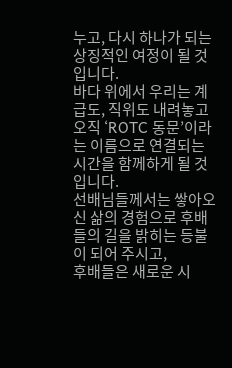누고, 다시 하나가 되는 상징적인 여정이 될 것입니다.
바다 위에서 우리는 계급도, 직위도 내려놓고 오직 ‘ROTC 동문’이라는 이름으로 연결되는 시간을 함께하게 될 것입니다.
선배님들께서는 쌓아오신 삶의 경험으로 후배들의 길을 밝히는 등불이 되어 주시고,
후배들은 새로운 시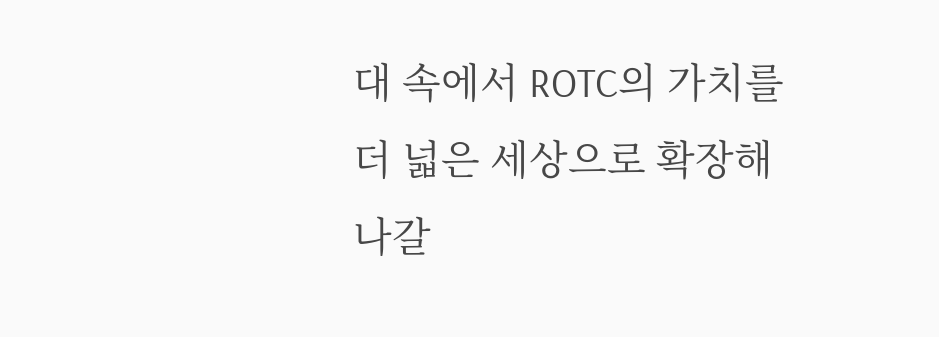대 속에서 ROTC의 가치를 더 넓은 세상으로 확장해 나갈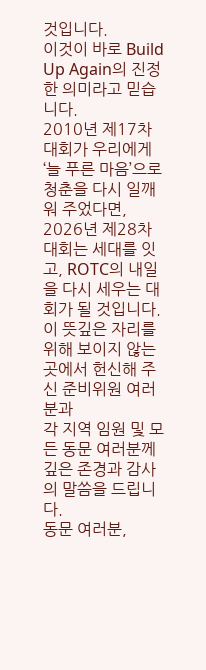것입니다.
이것이 바로 Build Up Again의 진정한 의미라고 믿습니다.
2010년 제17차 대회가 우리에게 ‘늘 푸른 마음’으로 청춘을 다시 일깨워 주었다면,
2026년 제28차 대회는 세대를 잇고, ROTC의 내일을 다시 세우는 대회가 될 것입니다.
이 뜻깊은 자리를 위해 보이지 않는 곳에서 헌신해 주신 준비위원 여러분과
각 지역 임원 및 모든 동문 여러분께 깊은 존경과 감사의 말씀을 드립니다.
동문 여러분,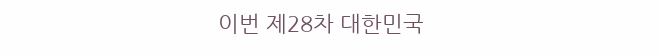이번 제28차 대한민국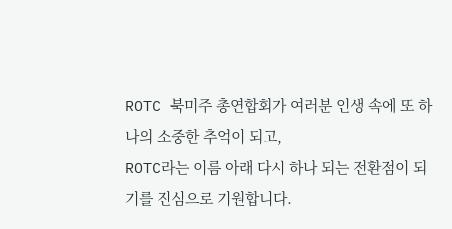ROTC 북미주 총연합회가 여러분 인생 속에 또 하나의 소중한 추억이 되고,
ROTC라는 이름 아래 다시 하나 되는 전환점이 되기를 진심으로 기원합니다.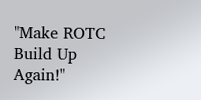"Make ROTC Build Up Again!"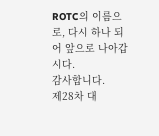ROTC의 이름으로, 다시 하나 되어 앞으로 나아갑시다.
감사합니다.
제28차 대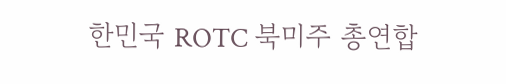한민국 ROTC 북미주 총연합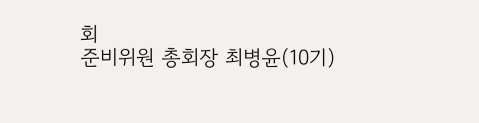회
준비위원 총회장 최병윤(10기)